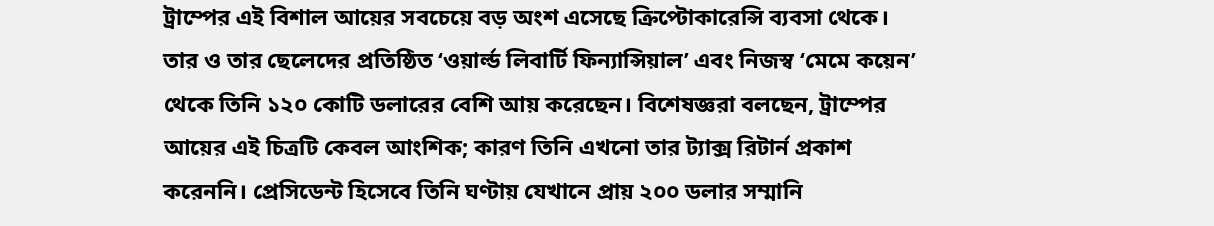ট্রাম্পের এই বিশাল আয়ের সবচেয়ে বড় অংশ এসেছে ক্রিপ্টোকারেন্সি ব্যবসা থেকে। তার ও তার ছেলেদের প্রতিষ্ঠিত ‘ওয়ার্ল্ড লিবার্টি ফিন্যান্সিয়াল’ এবং নিজস্ব ‘মেমে কয়েন’ থেকে তিনি ১২০ কোটি ডলারের বেশি আয় করেছেন। বিশেষজ্ঞরা বলছেন, ট্রাম্পের আয়ের এই চিত্রটি কেবল আংশিক; কারণ তিনি এখনো তার ট্যাক্স রিটার্ন প্রকাশ করেননি। প্রেসিডেন্ট হিসেবে তিনি ঘণ্টায় যেখানে প্রায় ২০০ ডলার সম্মানি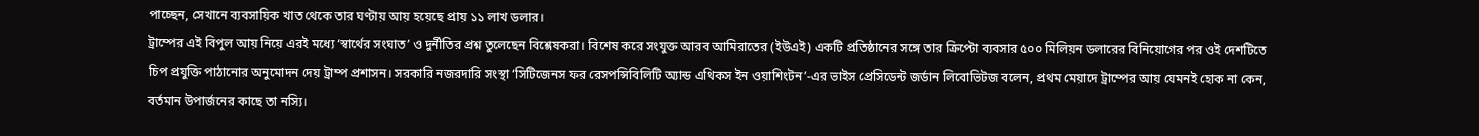পাচ্ছেন, সেখানে ব্যবসায়িক খাত থেকে তার ঘণ্টায় আয় হয়েছে প্রায় ১১ লাখ ডলার।
ট্রাম্পের এই বিপুল আয় নিয়ে এরই মধ্যে ‘স্বার্থের সংঘাত’ ও দুর্নীতির প্রশ্ন তুলেছেন বিশ্লেষকরা। বিশেষ করে সংযুক্ত আরব আমিরাতের (ইউএই) একটি প্রতিষ্ঠানের সঙ্গে তার ক্রিপ্টো ব্যবসার ৫০০ মিলিয়ন ডলারের বিনিয়োগের পর ওই দেশটিতে চিপ প্রযুক্তি পাঠানোর অনুমোদন দেয় ট্রাম্প প্রশাসন। সরকারি নজরদারি সংস্থা ‘সিটিজেনস ফর রেসপন্সিবিলিটি অ্যান্ড এথিকস ইন ওয়াশিংটন’-এর ভাইস প্রেসিডেন্ট জর্ডান লিবোভিটজ বলেন, প্রথম মেয়াদে ট্রাম্পের আয় যেমনই হোক না কেন, বর্তমান উপার্জনের কাছে তা নস্যি।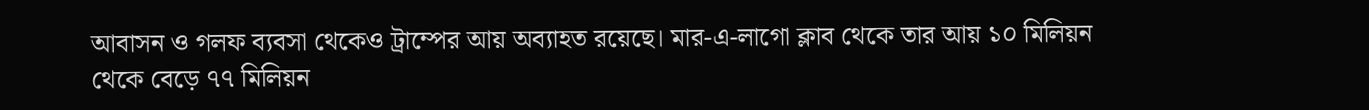আবাসন ও গলফ ব্যবসা থেকেও ট্রাম্পের আয় অব্যাহত রয়েছে। মার-এ-লাগো ক্লাব থেকে তার আয় ১০ মিলিয়ন থেকে বেড়ে ৭৭ মিলিয়ন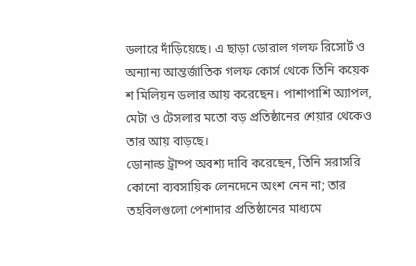ডলারে দাঁড়িয়েছে। এ ছাড়া ডোরাল গলফ রিসোর্ট ও অন্যান্য আন্তর্জাতিক গলফ কোর্স থেকে তিনি কয়েক শ মিলিয়ন ডলার আয় করেছেন। পাশাপাশি অ্যাপল, মেটা ও টেসলার মতো বড় প্রতিষ্ঠানের শেয়ার থেকেও তার আয় বাড়ছে।
ডোনাল্ড ট্রাম্প অবশ্য দাবি করেছেন, তিনি সরাসরি কোনো ব্যবসায়িক লেনদেনে অংশ নেন না; তার তহবিলগুলো পেশাদার প্রতিষ্ঠানের মাধ্যমে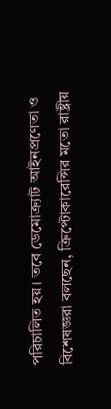পরিচালিত হয়। তবে ডেমোক্র্যাট আইনপ্রণেতা ও বিশেষজ্ঞরা বলছেন, ক্রিপ্টোকারেন্সির মতো রাষ্ট্রীয়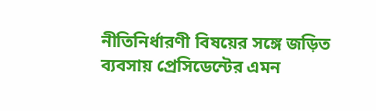নীতিনির্ধারণী বিষয়ের সঙ্গে জড়িত ব্যবসায় প্রেসিডেন্টের এমন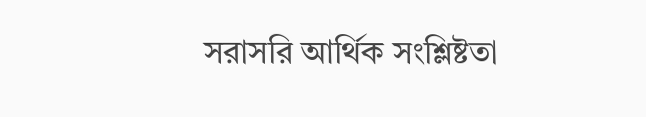সরাসরি আর্থিক সংশ্লিষ্টতা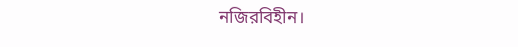নজিরবিহীন।